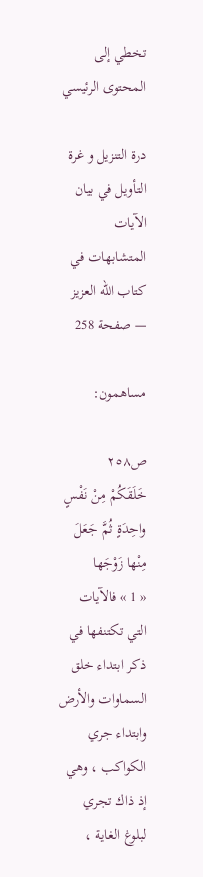تخطي إلى المحتوى الرئيسي

درة التنزيل و غرة التأويل في بيان الآيات المتشابهات في كتاب الله العزيز — صفحة 258

مساهمون:

ص٢٥٨
خَلَقَكُمْ مِنْ نَفْسٍ واحِدَةٍ ثُمَّ جَعَلَ مِنْها زَوْجَها
« 1 » فالآيات التي تكتنفها في ذكر ابتداء خلق السماوات والأرض وابتداء جري الكواكب ، وهي إذ ذاك تجري لبلوغ الغاية ،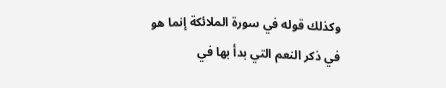وكذلك قوله في سورة الملائكة إنما هو في ذكر النعم التي بدأ بها في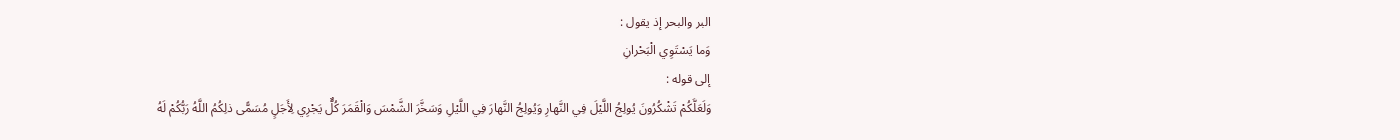البر والبحر إذ يقول :
وَما يَسْتَوِي الْبَحْرانِ
إلى قوله :
وَلَعَلَّكُمْ تَشْكُرُونَ يُولِجُ اللَّيْلَ فِي النَّهارِ وَيُولِجُ النَّهارَ فِي اللَّيْلِ وَسَخَّرَ الشَّمْسَ وَالْقَمَرَ كُلٌّ يَجْرِي لِأَجَلٍ مُسَمًّى ذلِكُمُ اللَّهُ رَبُّكُمْ لَهُ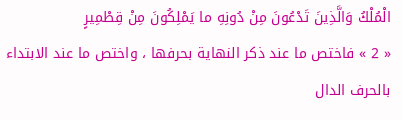الْمُلْكُ وَالَّذِينَ تَدْعُونَ مِنْ دُونِهِ ما يَمْلِكُونَ مِنْ قِطْمِيرٍ
« 2 » فاختص ما عند ذكر النهاية بحرفها ، واختص ما عند الابتداء بالحرف الدال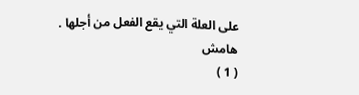على العلة التي يقع الفعل من أجلها .
هامش
( 1 )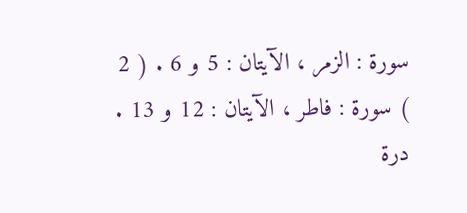سورة : الزمر ، الآيتان : 5 و 6 . ( 2 ) سورة : فاطر ، الآيتان : 12 و 13 .
درة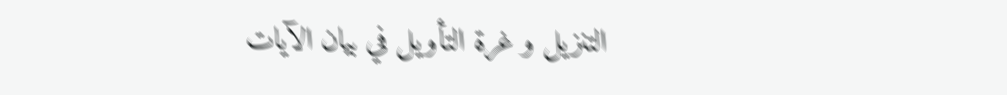التنزيل و غرة التأويل في بيان الآيات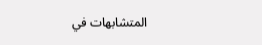المتشابهات في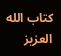كتاب الله العزيز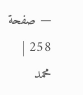— صفحة 258 | محمد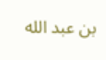بن عبد الله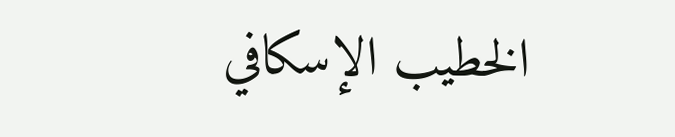الخطيب الإسكافي